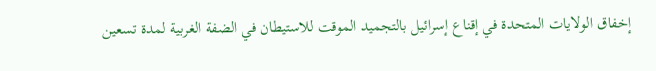إخفاق الولايات المتحدة في إقناع إسرائيل بالتجميد الموقت للاستيطان في الضفة الغربية لمدة تسعين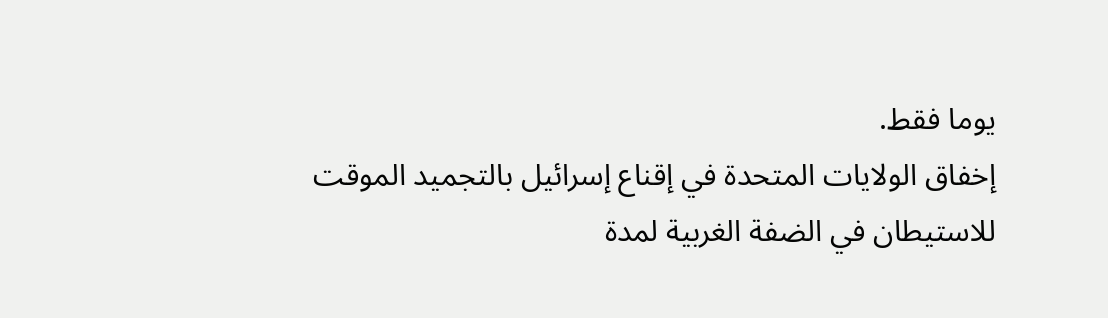يوما فقط.
إخفاق الولايات المتحدة في إقناع إسرائيل بالتجميد الموقت للاستيطان في الضفة الغربية لمدة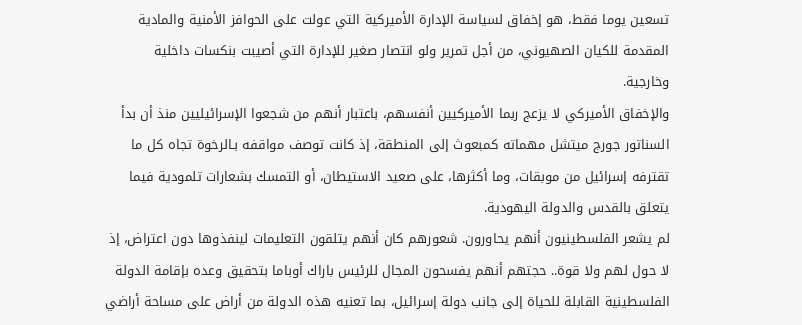تسعين يوما فقط، هو إخفاق لسياسة الإدارة الأميركية التي عولت على الحوافز الأمنية والمادية المقدمة للكيان الصهيوني، من أجل تمرير ولو انتصار صغير للإدارة التي أصيبت بنكسات داخلية وخارجية.
والإخفاق الأميركي لا يزعج ربما الأميركيين أنفسهم، باعتبار أنهم من شجعوا الإسرائيليين منذ أن بدأ السناتور جورج ميتشل مهماته كمبعوث إلى المنطقة، إذ كانت توصف مواقفه بـالرخوة تجاه كل ما تقترفه إسرائيل من موبقات، وما أكثرها، على صعيد الاستيطان، أو التمسك بشعارات تلمودية فيما يتعلق بالقدس والدولة اليهودية.
لم يشعر الفلسطينيون أنهم يحاورون. شعورهم كان أنهم يتلقون التعليمات لينفذوها دون اعتراض، إذ لا حول لهم ولا قوة.. حجتهم أنهم يفسحون المجال للرئيس باراك أوباما بتحقيق وعده بإقامة الدولة الفلسطينية القابلة للحياة إلى جانب دولة إسرائيل، بما تعنيه هذه الدولة من أراض على مساحة أراضي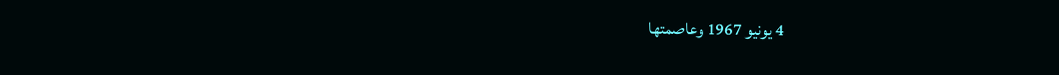4 يونيو 1967 وعاصمتها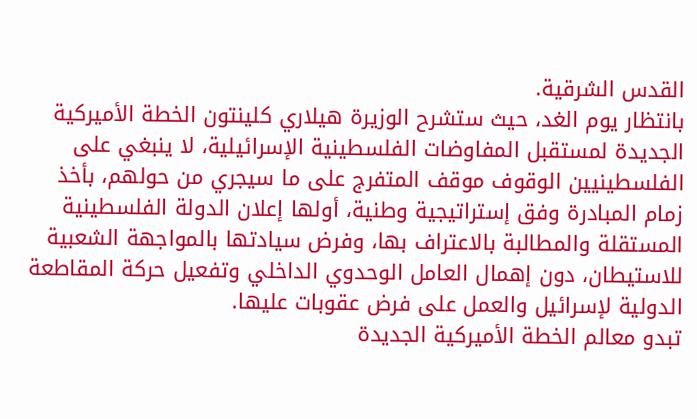القدس الشرقية.
بانتظار يوم الغد، حيث ستشرح الوزيرة هيلاري كلينتون الخطة الأميركية الجديدة لمستقبل المفاوضات الفلسطينية الإسرائيلية، لا ينبغي على الفلسطينيين الوقوف موقف المتفرج على ما سيجري من حولهم، بأخذ زمام المبادرة وفق إستراتيجية وطنية، أولها إعلان الدولة الفلسطينية المستقلة والمطالبة بالاعتراف بها، وفرض سيادتها بالمواجهة الشعبية للاستيطان، دون إهمال العامل الوحدوي الداخلي وتفعيل حركة المقاطعة الدولية لإسرائيل والعمل على فرض عقوبات عليها.
تبدو معالم الخطة الأميركية الجديدة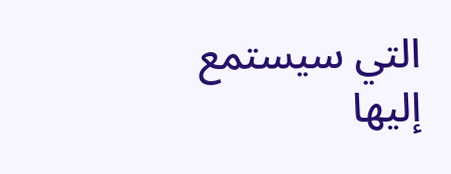التي سيستمع إليها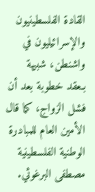القادة الفلسطينيون والإسرائيليون في واشنطن، شبيهة بـعقد خطوبة بعد أن فشل الزواج، كما قال الأمين العام للمبادرة الوطنية الفلسطينية مصطفى البرغوثي.